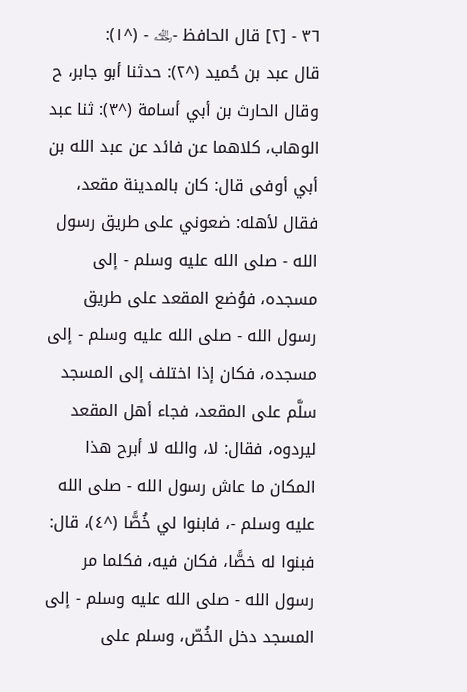٣٦ - [٢] قال الحافظ -﵀ - (^١):
قال عبد بن حُميد (^٢): حدثنا أبو جابر، ح
وقال الحارث بن أبي أسامة (^٣): ثنا عبد الوهاب، كلاهما عن فائد عن عبد الله بن أبي أوفى قال: كان بالمدينة مقعد، فقال لأهله: ضعوني على طريق رسول الله - صلى الله عليه وسلم - إلى مسجده، فوُضع المقعد على طريق رسول الله - صلى الله عليه وسلم - إلى مسجده، فكان إذا اختلف إلى المسجد سلَّم على المقعد، فجاء أهل المقعد ليردوه، فقال: لا، والله لا أبرح هذا المكان ما عاش رسول الله - صلى الله عليه وسلم -، فابنوا لي خُصًّا (^٤)، قال: فبنوا له خصًّا، فكان فيه، فكلما مر رسول الله - صلى الله عليه وسلم - إلى المسجد دخل الخُصّ، وسلم على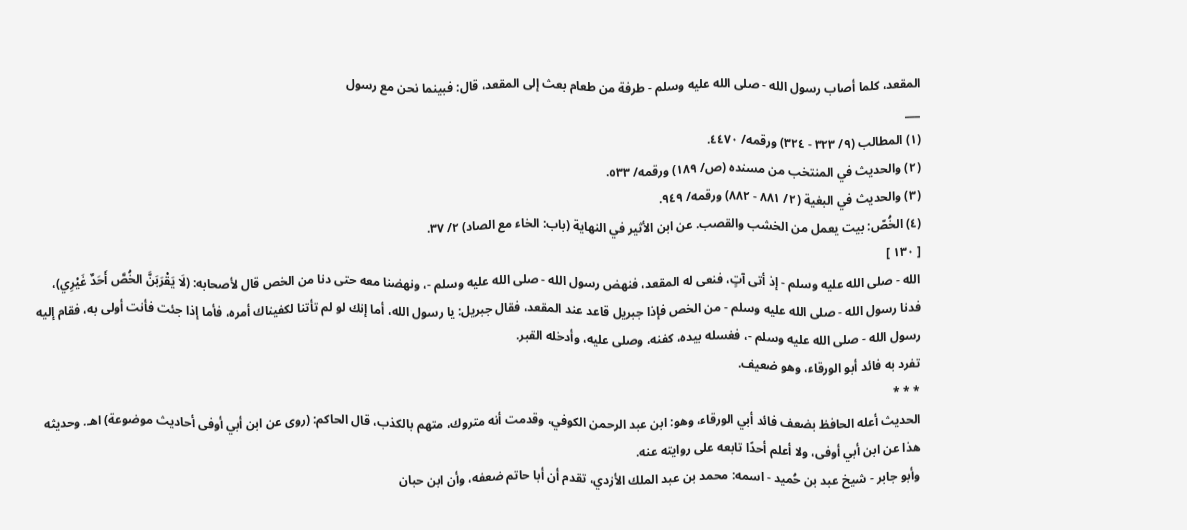المقعد، كلما أصاب رسول الله - صلى الله عليه وسلم - طرفة من طعام بعث إلى المقعد، قال: فبينما نحن مع رسول
___
(١) المطالب (٩/ ٣٢٣ - ٣٢٤) ورقمه/ ٤٤٧٠.
(٢) والحديث في المنتخب من مسنده (ص/ ١٨٩) ورقمه/ ٥٣٣.
(٣) والحديث في البغية (٢/ ٨٨١ - ٨٨٢) ورقمه/ ٩٤٩.
(٤) الخُصّ: بيت يعمل من الخشب والقصب. عن ابن الأثير في النهاية (باب: الخاء مع الصاد) ٢/ ٣٧.
[ ١٣٠ ]
الله - صلى الله عليه وسلم - إذ أتى آتٍ، فنعى له المقعد، فنهض رسول الله - صلى الله عليه وسلم -، ونهضنا معه حتى دنا من الخص قال لأصحابه: (لَا يَقْرَبَنَّ الخُصَّ أَحَدٌ غَيْرِي)، فدنا رسول الله - صلى الله عليه وسلم - من الخص فإذا جبريل قاعد عند المقعد، فقال جبريل: يا رسول الله، أما إنك لو لم تأتنا لكفيناك أمره، فأما إذا جئت فأنت أولى به، فقام إليه رسول الله - صلى الله عليه وسلم -، فغسله بيده، كفنه، وصلى عليه، وأدخله القبر.
تفرد به فائد أبو الورقاء، وهو ضعيف.
* * *
الحديث أعله الحافظ بضعف فائد أبي الورقاء، وهو: ابن عبد الرحمن الكوفي، وقدمت أنه متروك، متهم بالكذب، قال الحاكم: (روى عن ابن أبي أوفى أحاديث موضوعة) اهـ. وحديثه هذا عن ابن أبي أوفى، ولا أعلم أحدًا تابعه على روايته عنه.
وأبو جابر - شيخ عبد بن حُميد - اسمه: محمد بن عبد الملك الأزدي، تقدم أن أبا حاتم ضعفه، وأن ابن حبان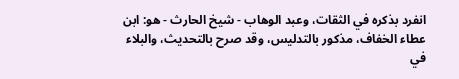انفرد بذكره في الثقات، وعبد الوهاب - شيخ الحارث - هو: ابن عطاء الخفاف، مذكور بالتدليس، وقد صرح بالتحديث، والبلاء في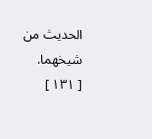الحديث من شيخهما.
[ ١٣١ ]